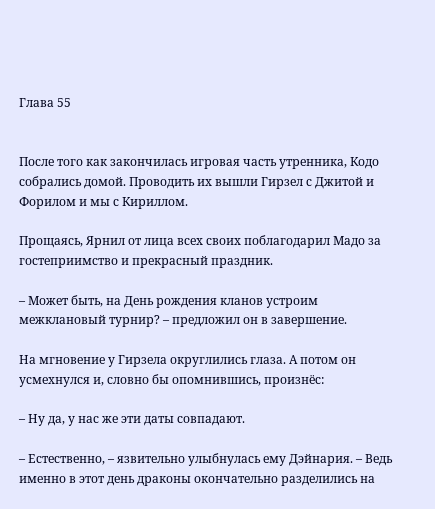Глава 55


После того как закончилась игровая часть утренника, Кодо собрались домой. Проводить их вышли Гирзел с Джитой и Форилом и мы с Кириллом.

Прощаясь, Ярнил от лица всех своих поблагодарил Мадо за гостеприимство и прекрасный праздник.

– Может быть, на День рождения кланов устроим межклановый турнир? – предложил он в завершение.

На мгновение у Гирзела округлились глаза. А потом он усмехнулся и, словно бы опомнившись, произнёс:

– Ну да, у нас же эти даты совпадают.

– Естественно, – язвительно улыбнулась ему Дэйнария. – Ведь именно в этот день драконы окончательно разделились на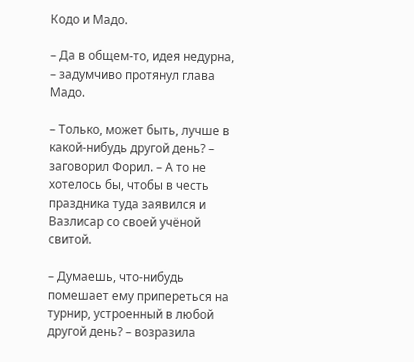Кодо и Мадо.

– Да в общем-то, идея недурна, – задумчиво протянул глава Мадо.

– Только, может быть, лучше в какой-нибудь другой день? – заговорил Форил. – А то не хотелось бы, чтобы в честь праздника туда заявился и Вазлисар со своей учёной свитой.

– Думаешь, что-нибудь помешает ему припереться на турнир, устроенный в любой другой день? – возразила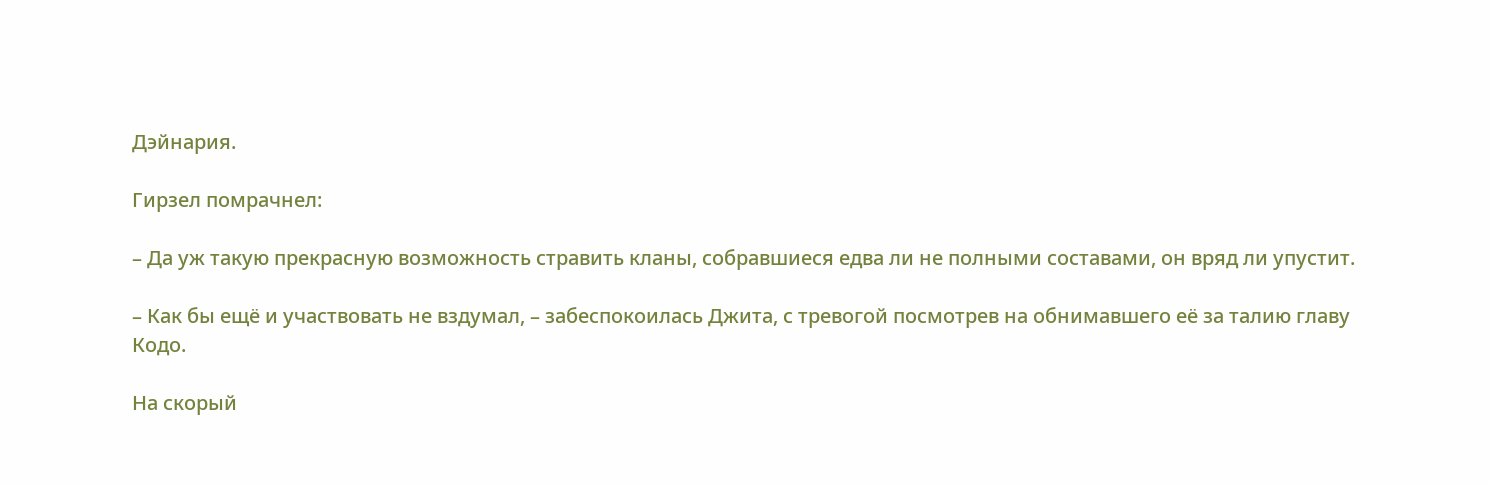Дэйнария.

Гирзел помрачнел:

– Да уж такую прекрасную возможность стравить кланы, собравшиеся едва ли не полными составами, он вряд ли упустит.

– Как бы ещё и участвовать не вздумал, – забеспокоилась Джита, с тревогой посмотрев на обнимавшего её за талию главу Кодо.

На скорый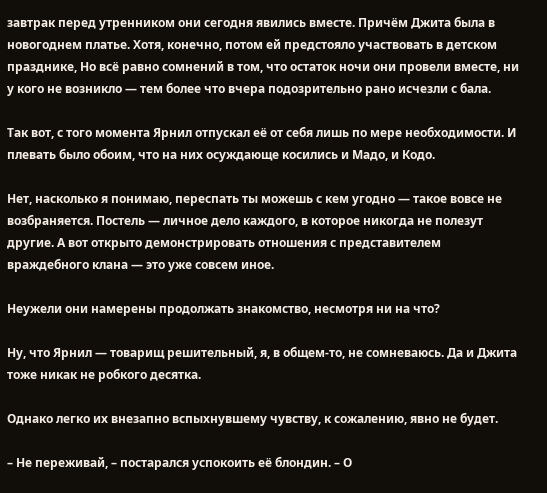завтрак перед утренником они сегодня явились вместе. Причём Джита была в новогоднем платье. Хотя, конечно, потом ей предстояло участвовать в детском празднике, Но всё равно сомнений в том, что остаток ночи они провели вместе, ни у кого не возникло — тем более что вчера подозрительно рано исчезли с бала.

Так вот, с того момента Ярнил отпускал её от себя лишь по мере необходимости. И плевать было обоим, что на них осуждающе косились и Мадо, и Кодо.

Нет, насколько я понимаю, переспать ты можешь с кем угодно — такое вовсе не возбраняется. Постель — личное дело каждого, в которое никогда не полезут другие. А вот открыто демонстрировать отношения с представителем враждебного клана — это уже совсем иное.

Неужели они намерены продолжать знакомство, несмотря ни на что?

Ну, что Ярнил — товарищ решительный, я, в общем-то, не сомневаюсь. Да и Джита тоже никак не робкого десятка.

Однако легко их внезапно вспыхнувшему чувству, к сожалению, явно не будет.

– Не переживай, – постарался успокоить её блондин. – О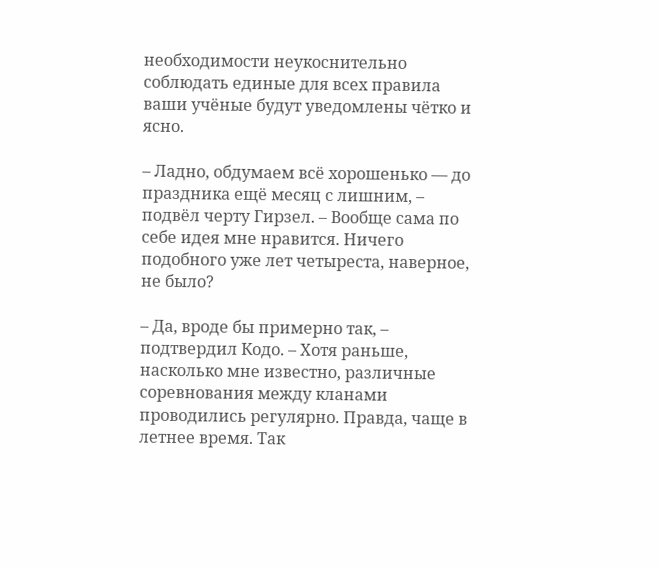необходимости неукоснительно соблюдать единые для всех правила ваши учёные будут уведомлены чётко и ясно.

– Ладно, обдумаем всё хорошенько — до праздника ещё месяц с лишним, – подвёл черту Гирзел. – Вообще сама по себе идея мне нравится. Ничего подобного уже лет четыреста, наверное, не было?

– Да, вроде бы примерно так, – подтвердил Кодо. – Хотя раньше, насколько мне известно, различные соревнования между кланами проводились регулярно. Правда, чаще в летнее время. Так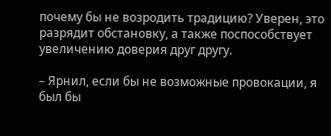почему бы не возродить традицию? Уверен, это разрядит обстановку, а также поспособствует увеличению доверия друг другу.

– Ярнил, если бы не возможные провокации, я был бы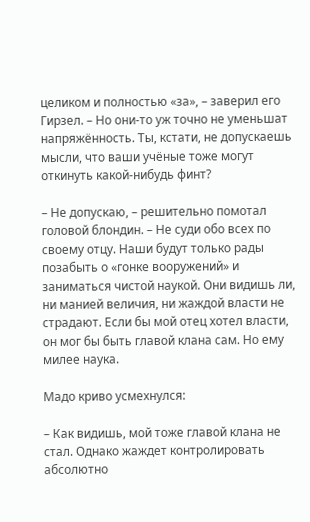целиком и полностью «за», – заверил его Гирзел. – Но они-то уж точно не уменьшат напряжённость. Ты, кстати, не допускаешь мысли, что ваши учёные тоже могут откинуть какой-нибудь финт?

– Не допускаю, – решительно помотал головой блондин. – Не суди обо всех по своему отцу. Наши будут только рады позабыть о «гонке вооружений» и заниматься чистой наукой. Они видишь ли, ни манией величия, ни жаждой власти не страдают. Если бы мой отец хотел власти, он мог бы быть главой клана сам. Но ему милее наука.

Мадо криво усмехнулся:

– Как видишь, мой тоже главой клана не стал. Однако жаждет контролировать абсолютно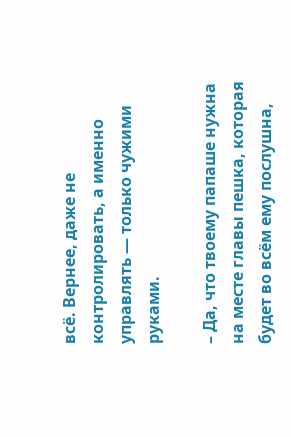всё. Вернее, даже не контролировать, а именно управлять — только чужими руками.

– Да, что твоему папаше нужна на месте главы пешка, которая будет во всём ему послушна,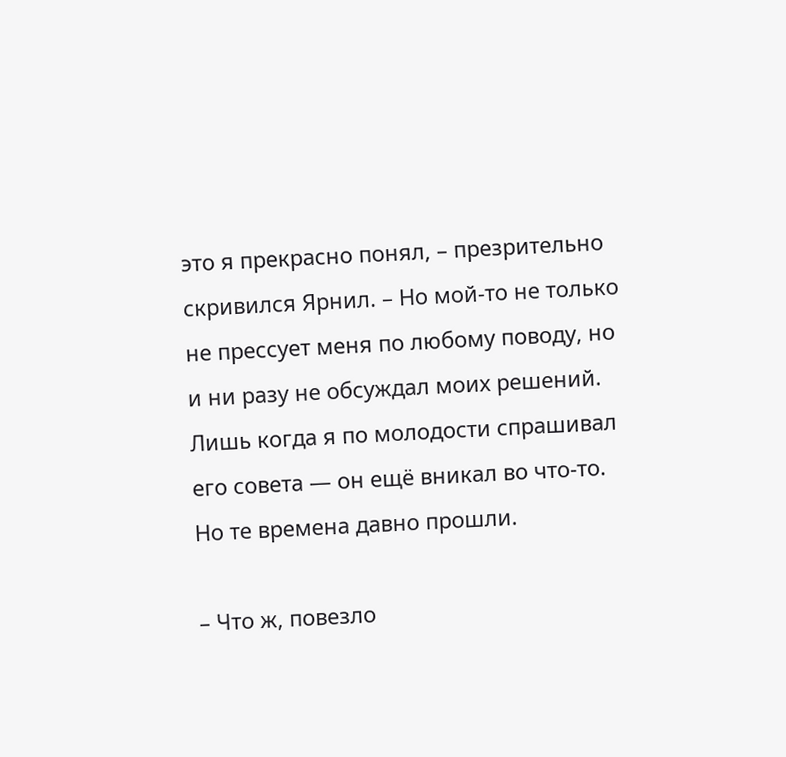это я прекрасно понял, – презрительно скривился Ярнил. – Но мой-то не только не прессует меня по любому поводу, но и ни разу не обсуждал моих решений. Лишь когда я по молодости спрашивал его совета — он ещё вникал во что-то. Но те времена давно прошли.

– Что ж, повезло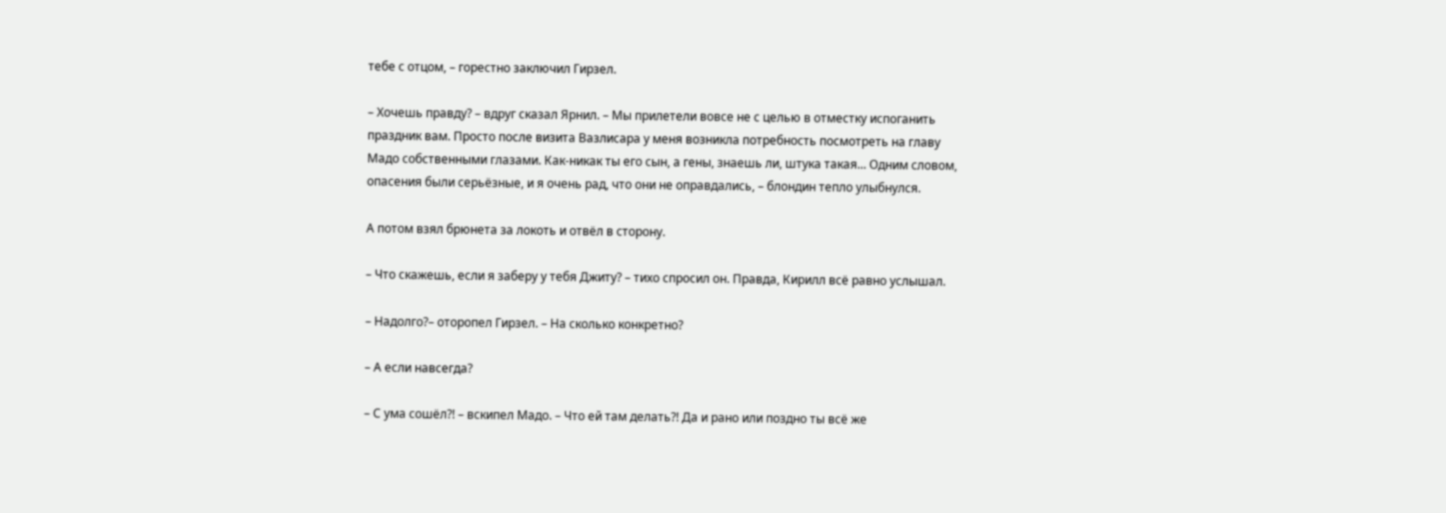тебе с отцом, – горестно заключил Гирзел.

– Хочешь правду? – вдруг сказал Ярнил. – Мы прилетели вовсе не с целью в отместку испоганить праздник вам. Просто после визита Вазлисара у меня возникла потребность посмотреть на главу Мадо собственными глазами. Как-никак ты его сын, а гены, знаешь ли, штука такая... Одним словом, опасения были серьёзные, и я очень рад, что они не оправдались, – блондин тепло улыбнулся.

А потом взял брюнета за локоть и отвёл в сторону.

– Что скажешь, если я заберу у тебя Джиту? – тихо спросил он. Правда, Кирилл всё равно услышал.

– Надолго?– оторопел Гирзел. – На сколько конкретно?

– А если навсегда?

– С ума сошёл?! – вскипел Мадо. – Что ей там делать?! Да и рано или поздно ты всё же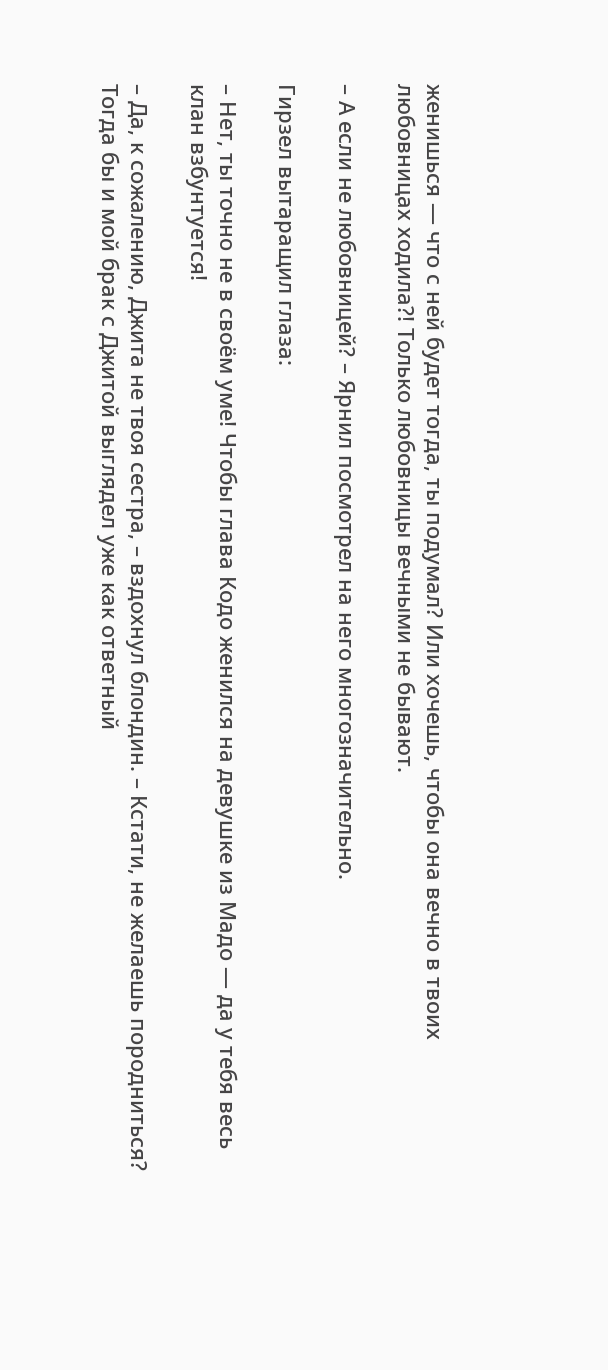женишься — что с ней будет тогда, ты подумал? Или хочешь, чтобы она вечно в твоих любовницах ходила?! Только любовницы вечными не бывают.

– А если не любовницей? – Ярнил посмотрел на него многозначительно.

Гирзел вытаращил глаза:

– Нет, ты точно не в своём уме! Чтобы глава Кодо женился на девушке из Мадо — да у тебя весь клан взбунтуется!

– Да, к сожалению, Джита не твоя сестра, – вздохнул блондин. – Кстати, не желаешь породниться? Тогда бы и мой брак с Джитой выглядел уже как ответный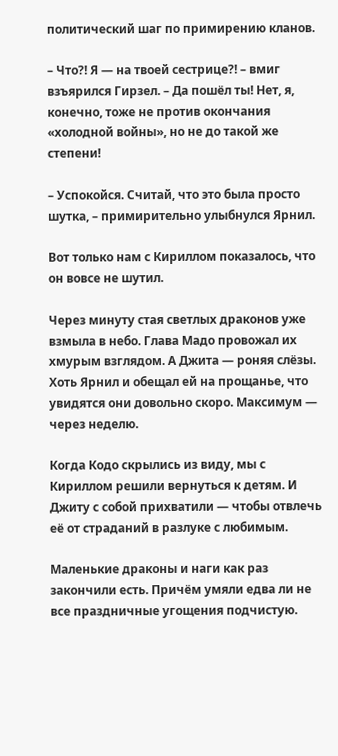политический шаг по примирению кланов.

– Что?! Я — на твоей сестрице?! – вмиг взъярился Гирзел. – Да пошёл ты! Нет, я, конечно, тоже не против окончания «холодной войны», но не до такой же степени!

– Успокойся. Считай, что это была просто шутка, – примирительно улыбнулся Ярнил.

Вот только нам с Кириллом показалось, что он вовсе не шутил.

Через минуту стая светлых драконов уже взмыла в небо. Глава Мадо провожал их хмурым взглядом. А Джита — роняя слёзы. Хоть Ярнил и обещал ей на прощанье, что увидятся они довольно скоро. Максимум — через неделю.

Когда Кодо скрылись из виду, мы с Кириллом решили вернуться к детям. И Джиту с собой прихватили — чтобы отвлечь её от страданий в разлуке с любимым.

Маленькие драконы и наги как раз закончили есть. Причём умяли едва ли не все праздничные угощения подчистую.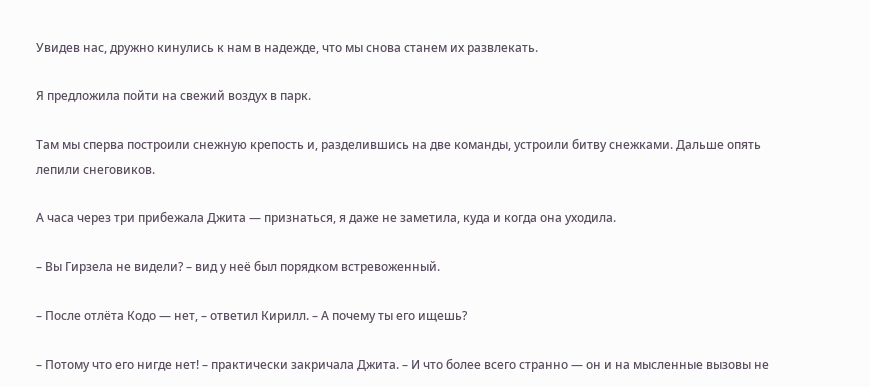Увидев нас, дружно кинулись к нам в надежде, что мы снова станем их развлекать.

Я предложила пойти на свежий воздух в парк.

Там мы сперва построили снежную крепость и, разделившись на две команды, устроили битву снежками. Дальше опять лепили снеговиков.

А часа через три прибежала Джита — признаться, я даже не заметила, куда и когда она уходила.

– Вы Гирзела не видели? – вид у неё был порядком встревоженный.

– После отлёта Кодо — нет, – ответил Кирилл. – А почему ты его ищешь?

– Потому что его нигде нет! – практически закричала Джита. – И что более всего странно — он и на мысленные вызовы не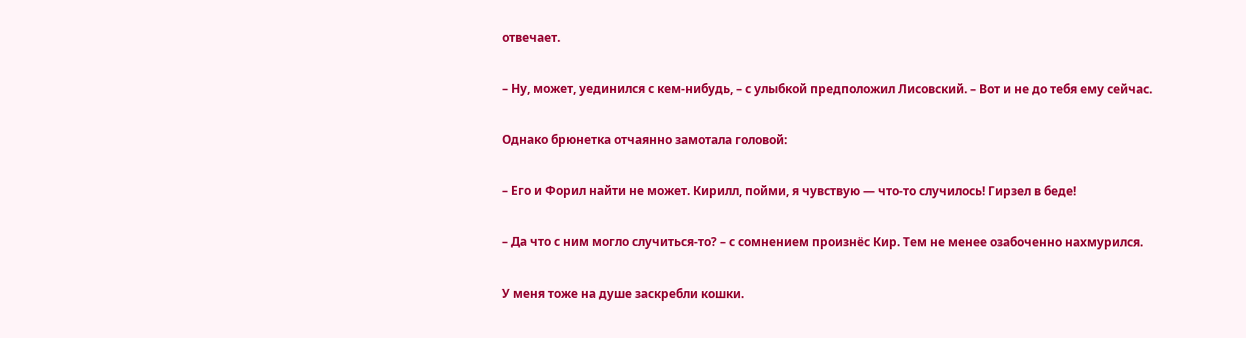отвечает.

– Ну, может, уединился с кем-нибудь, – с улыбкой предположил Лисовский. – Вот и не до тебя ему сейчас.

Однако брюнетка отчаянно замотала головой:

– Его и Форил найти не может. Кирилл, пойми, я чувствую — что-то случилось! Гирзел в беде!

– Да что с ним могло случиться-то? – с сомнением произнёс Кир. Тем не менее озабоченно нахмурился.

У меня тоже на душе заскребли кошки.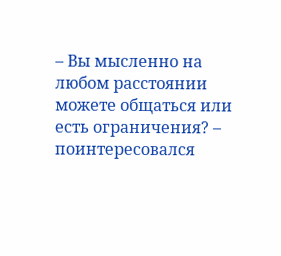– Вы мысленно на любом расстоянии можете общаться или есть ограничения? – поинтересовался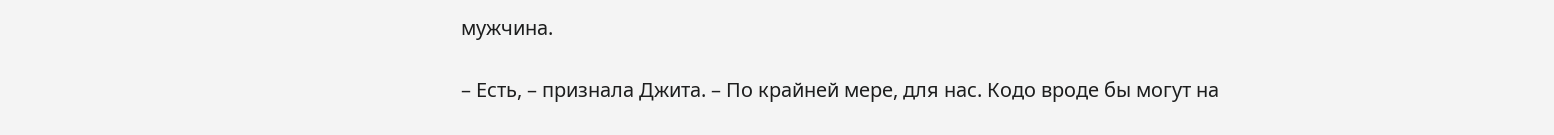мужчина.

– Есть, – признала Джита. – По крайней мере, для нас. Кодо вроде бы могут на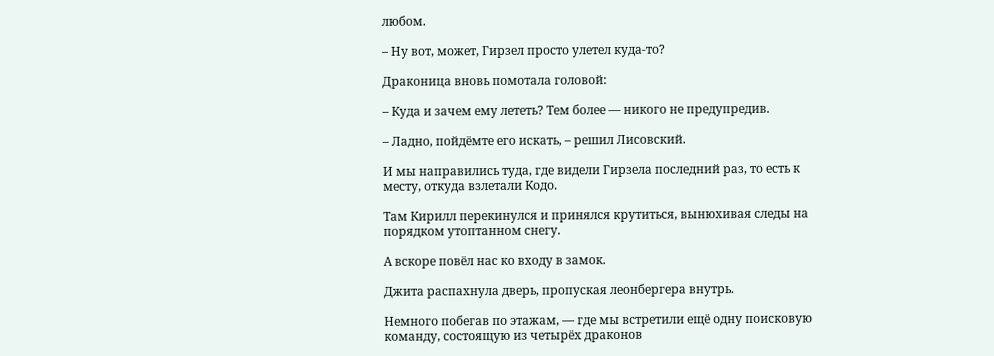любом.

– Ну вот, может, Гирзел просто улетел куда-то?

Драконица вновь помотала головой:

– Куда и зачем ему лететь? Тем более — никого не предупредив.

– Ладно, пойдёмте его искать, – решил Лисовский.

И мы направились туда, где видели Гирзела последний раз, то есть к месту, откуда взлетали Кодо.

Там Кирилл перекинулся и принялся крутиться, вынюхивая следы на порядком утоптанном снегу.

А вскоре повёл нас ко входу в замок.

Джита распахнула дверь, пропуская леонбергера внутрь.

Немного побегав по этажам, — где мы встретили ещё одну поисковую команду, состоящую из четырёх драконов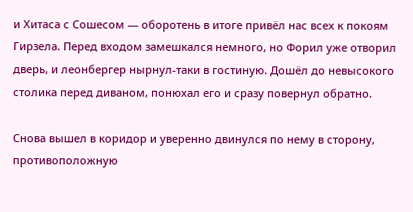и Хитаса с Сошесом — оборотень в итоге привёл нас всех к покоям Гирзела. Перед входом замешкался немного, но Форил уже отворил дверь, и леонбергер нырнул-таки в гостиную. Дошёл до невысокого столика перед диваном, понюхал его и сразу повернул обратно.

Снова вышел в коридор и уверенно двинулся по нему в сторону, противоположную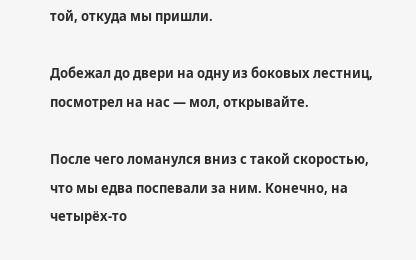той, откуда мы пришли.

Добежал до двери на одну из боковых лестниц, посмотрел на нас — мол, открывайте.

После чего ломанулся вниз с такой скоростью, что мы едва поспевали за ним. Конечно, на четырёх-то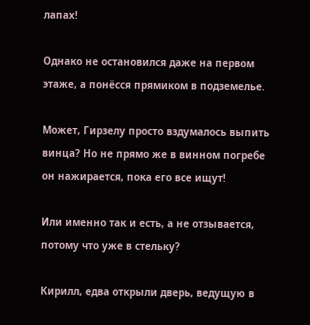лапах!

Однако не остановился даже на первом этаже, а понёсся прямиком в подземелье.

Может, Гирзелу просто вздумалось выпить винца? Но не прямо же в винном погребе он нажирается, пока его все ищут!

Или именно так и есть, а не отзывается, потому что уже в стельку?

Кирилл, едва открыли дверь, ведущую в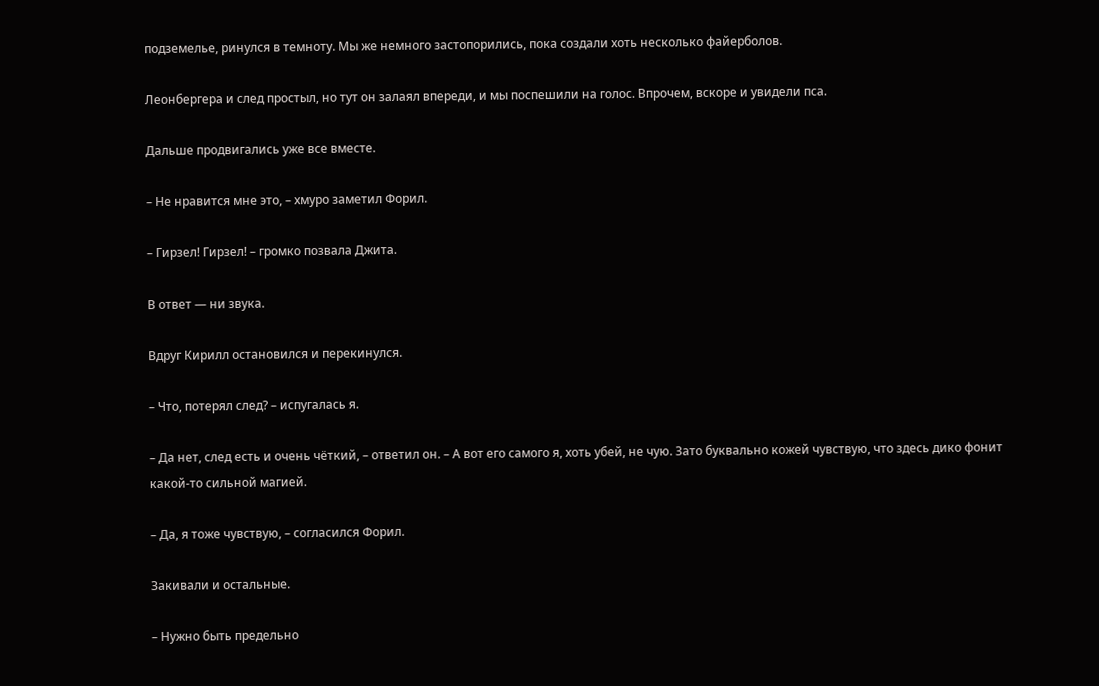подземелье, ринулся в темноту. Мы же немного застопорились, пока создали хоть несколько файерболов.

Леонбергера и след простыл, но тут он залаял впереди, и мы поспешили на голос. Впрочем, вскоре и увидели пса.

Дальше продвигались уже все вместе.

– Не нравится мне это, – хмуро заметил Форил.

– Гирзел! Гирзел! – громко позвала Джита.

В ответ — ни звука.

Вдруг Кирилл остановился и перекинулся.

– Что, потерял след? – испугалась я.

– Да нет, след есть и очень чёткий, – ответил он. – А вот его самого я, хоть убей, не чую. Зато буквально кожей чувствую, что здесь дико фонит какой-то сильной магией.

– Да, я тоже чувствую, – согласился Форил.

Закивали и остальные.

– Нужно быть предельно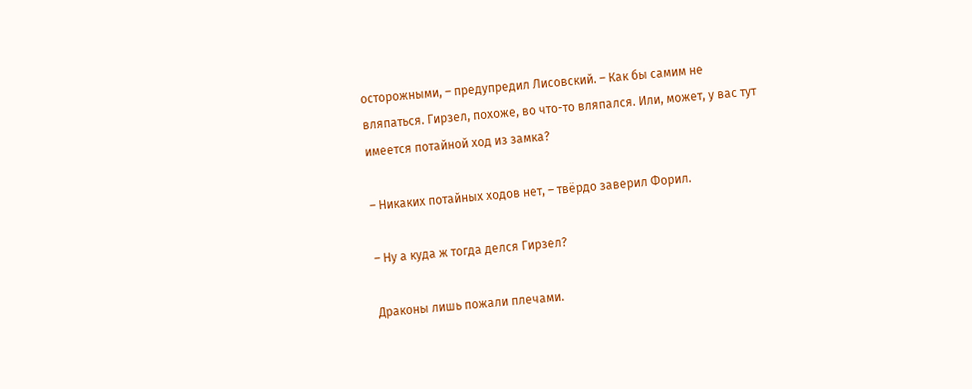осторожными, – предупредил Лисовский. – Как бы самим не вляпаться. Гирзел, похоже, во что-то вляпался. Или, может, у вас тут имеется потайной ход из замка?

– Никаких потайных ходов нет, – твёрдо заверил Форил.

– Ну а куда ж тогда делся Гирзел?

Драконы лишь пожали плечами.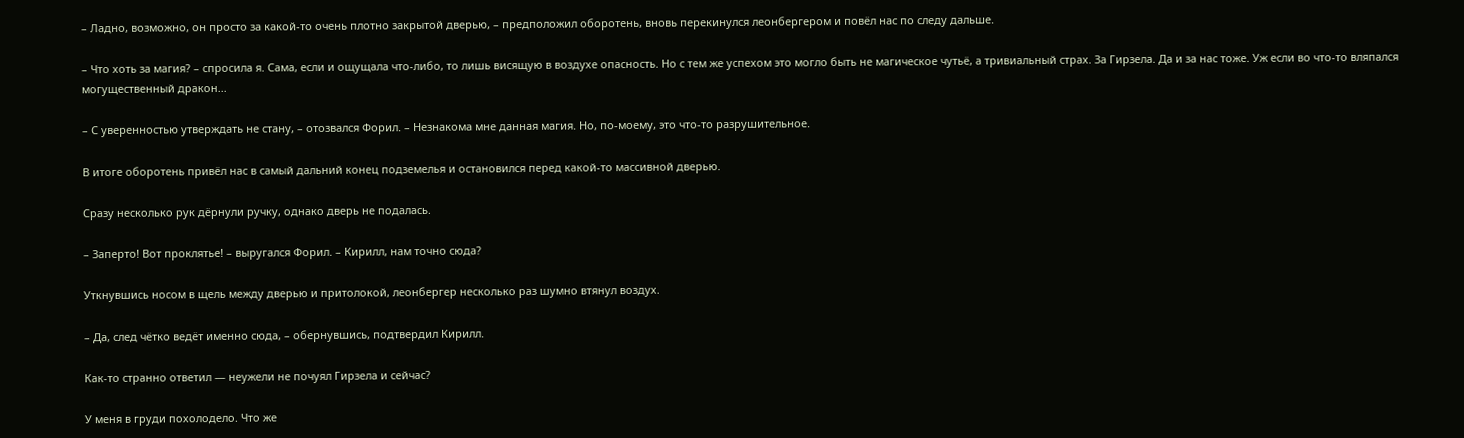– Ладно, возможно, он просто за какой-то очень плотно закрытой дверью, – предположил оборотень, вновь перекинулся леонбергером и повёл нас по следу дальше.

– Что хоть за магия? – спросила я. Сама, если и ощущала что-либо, то лишь висящую в воздухе опасность. Но с тем же успехом это могло быть не магическое чутьё, а тривиальный страх. За Гирзела. Да и за нас тоже. Уж если во что-то вляпался могущественный дракон...

– С уверенностью утверждать не стану, – отозвался Форил. – Незнакома мне данная магия. Но, по-моему, это что-то разрушительное.

В итоге оборотень привёл нас в самый дальний конец подземелья и остановился перед какой-то массивной дверью.

Сразу несколько рук дёрнули ручку, однако дверь не подалась.

– Заперто! Вот проклятье! – выругался Форил. – Кирилл, нам точно сюда?

Уткнувшись носом в щель между дверью и притолокой, леонбергер несколько раз шумно втянул воздух.

– Да, след чётко ведёт именно сюда, – обернувшись, подтвердил Кирилл.

Как-то странно ответил — неужели не почуял Гирзела и сейчас?

У меня в груди похолодело. Что же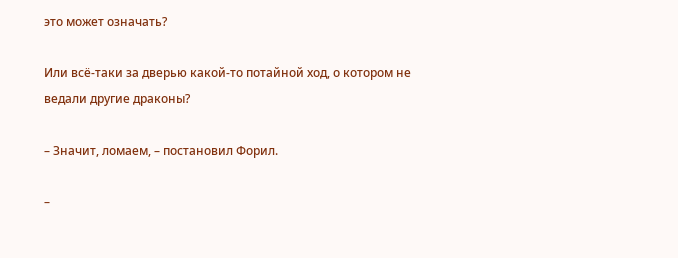это может означать?

Или всё-таки за дверью какой-то потайной ход, о котором не ведали другие драконы?

– Значит, ломаем, – постановил Форил.

–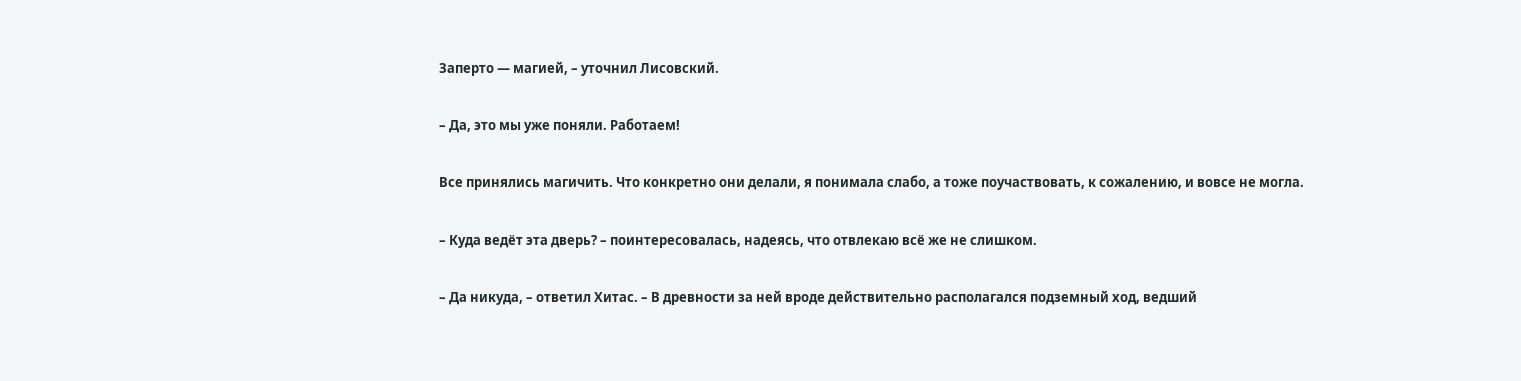Заперто — магией, – уточнил Лисовский.

– Да, это мы уже поняли. Работаем!

Все принялись магичить. Что конкретно они делали, я понимала слабо, а тоже поучаствовать, к сожалению, и вовсе не могла.

– Куда ведёт эта дверь? – поинтересовалась, надеясь, что отвлекаю всё же не слишком.

– Да никуда, – ответил Хитас. – В древности за ней вроде действительно располагался подземный ход, ведший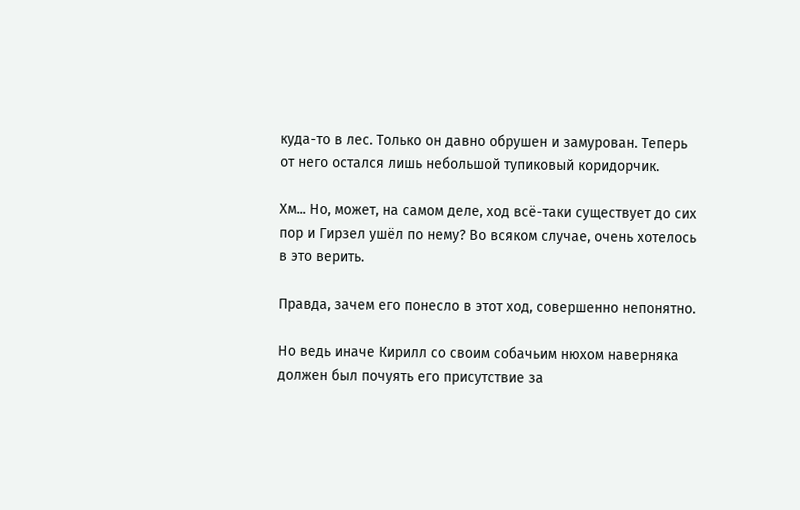куда-то в лес. Только он давно обрушен и замурован. Теперь от него остался лишь небольшой тупиковый коридорчик.

Хм... Но, может, на самом деле, ход всё-таки существует до сих пор и Гирзел ушёл по нему? Во всяком случае, очень хотелось в это верить.

Правда, зачем его понесло в этот ход, совершенно непонятно.

Но ведь иначе Кирилл со своим собачьим нюхом наверняка должен был почуять его присутствие за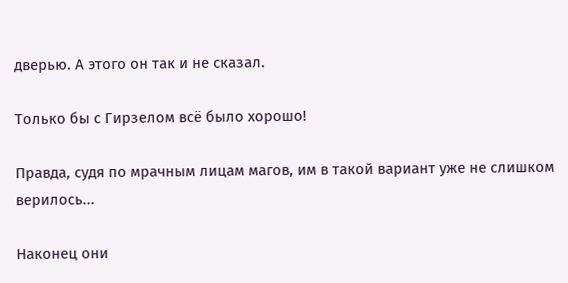дверью. А этого он так и не сказал.

Только бы с Гирзелом всё было хорошо!

Правда, судя по мрачным лицам магов, им в такой вариант уже не слишком верилось...

Наконец они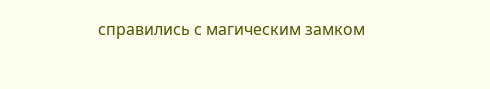справились с магическим замком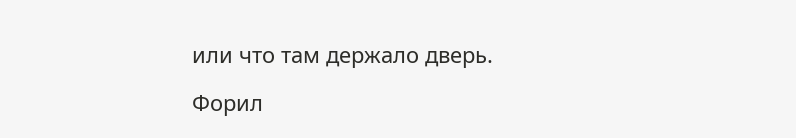или что там держало дверь.

Форил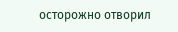осторожно отворил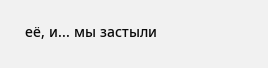её, и... мы застыли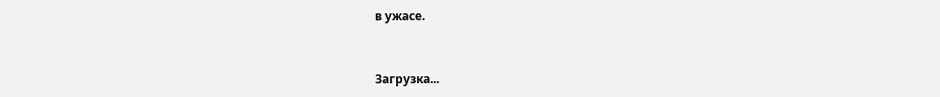в ужасе.


Загрузка...